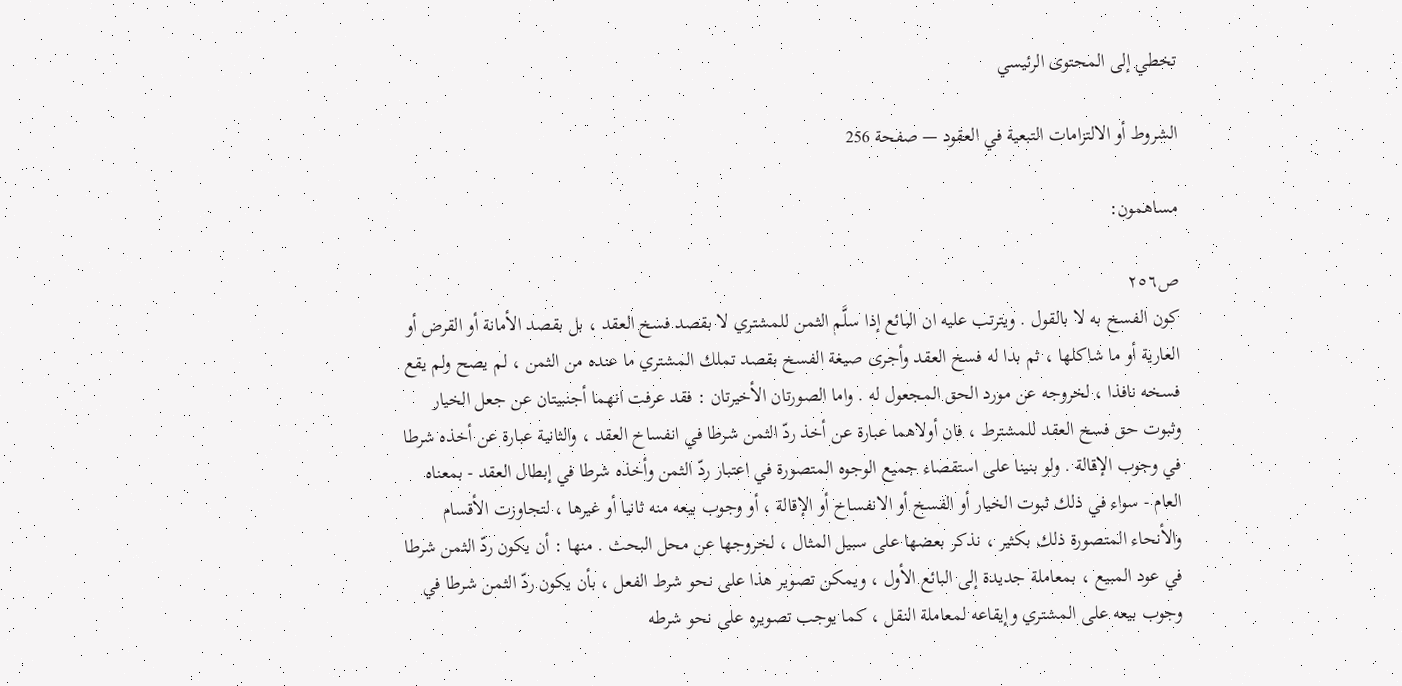تخطي إلى المحتوى الرئيسي

الشروط أو الالتزامات التبعية في العقود — صفحة 256

مساهمون:

ص٢٥٦
كون الفسخ به لا بالقول . ويترتب عليه ان البائع إذا سلَّم الثمن للمشتري لا بقصد فسخ العقد ، بل بقصد الأمانة أو القرض أو العارية أو ما شاكلها ، ثم بدا له فسخ العقد وأجرى صيغة الفسخ بقصد تملك المشتري ما عنده من الثمن ، لم يصح ولم يقع فسخه نافذا ، لخروجه عن مورد الحق المجعول له . واما الصورتان الأخيرتان : فقد عرفت انهما أجنبيتان عن جعل الخيار وثبوت حق فسخ العقد للمشترط ، فان أولاهما عبارة عن أخذ ردّ الثمن شرطا في انفساخ العقد ، والثانية عبارة عن أخذه شرطا في وجوب الإقالة . ولو بنينا على استقصاء جميع الوجوه المتصورة في اعتبار ردّ الثمن وأخذه شرطا في إبطال العقد - بمعناه العام - سواء في ذلك ثبوت الخيار أو الفسخ أو الانفساخ أو الإقالة ، أو وجوب بيعه منه ثانيا أو غيرها ، لتجاوزت الأقسام والأنحاء المتصورة ذلك بكثير ، نذكر بعضها على سبيل المثال ، لخروجها عن محل البحث . منها : أن يكون ردّ الثمن شرطا في عود المبيع ، بمعاملة جديدة إلى البائع الأول ، ويمكن تصوير هذا على نحو شرط الفعل ، بأن يكون ردّ الثمن شرطا في وجوب بيعه على المشتري وإيقاعه لمعاملة النقل ، كما يوجب تصويره على نحو شرطه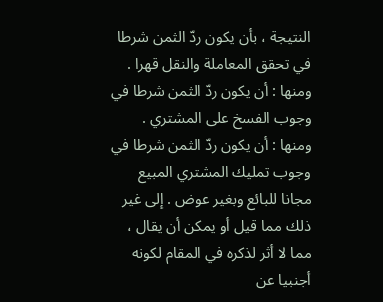النتيجة ، بأن يكون ردّ الثمن شرطا في تحقق المعاملة والنقل قهرا . ومنها : أن يكون ردّ الثمن شرطا في وجوب الفسخ على المشتري . ومنها : أن يكون ردّ الثمن شرطا في وجوب تمليك المشتري المبيع مجانا للبائع وبغير عوض . إلى غير ذلك مما قيل أو يمكن أن يقال ، مما لا أثر لذكره في المقام لكونه أجنبيا عن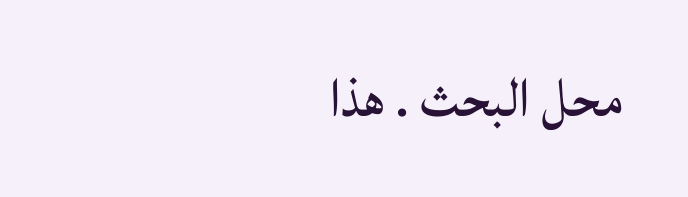محل البحث . هذا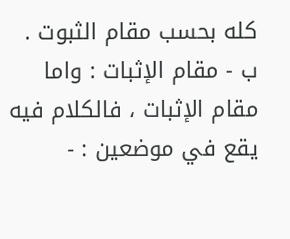كله بحسب مقام الثبوت . ب - مقام الإثبات : واما مقام الإثبات ، فالكلام فيه يقع في موضعين : -